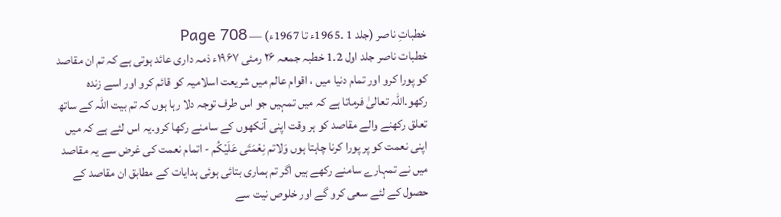خطباتِ ناصر (جلد 1 ۔1965ء تا 1967ء) — Page 708
خطبات ناصر جلد اول 2۔1 خطبہ جمعہ ۲۶ رمئی ۱۹۶۷ء ذمہ داری عائد ہوتی ہے کہ تم ان مقاصد کو پورا کرو اور تمام دنیا میں ، اقوام عالم میں شریعت اسلامیہ کو قائم کرو اور اسے زندہ رکھو۔اللہ تعالیٰ فرماتا ہے کہ میں تمہیں جو اس طرف توجہ دلا رہا ہوں کہ تم بیت اللہ کے ساتھ تعلق رکھنے والے مقاصد کو ہر وقت اپنی آنکھوں کے سامنے رکھا کرو۔یہ اس لئے ہے کہ میں اپنی نعمت کو پر پورا کرنا چاہتا ہوں وَلاتم نِعْمَتَى عَلَيْكُم - اتمام نعمت کی غرض سے یہ مقاصد میں نے تمہارے سامنے رکھے ہیں اگر تم ہماری بتائی ہوئی ہدایات کے مطابق ان مقاصد کے حصول کے لئے سعی کرو گے اور خلوص نیت سے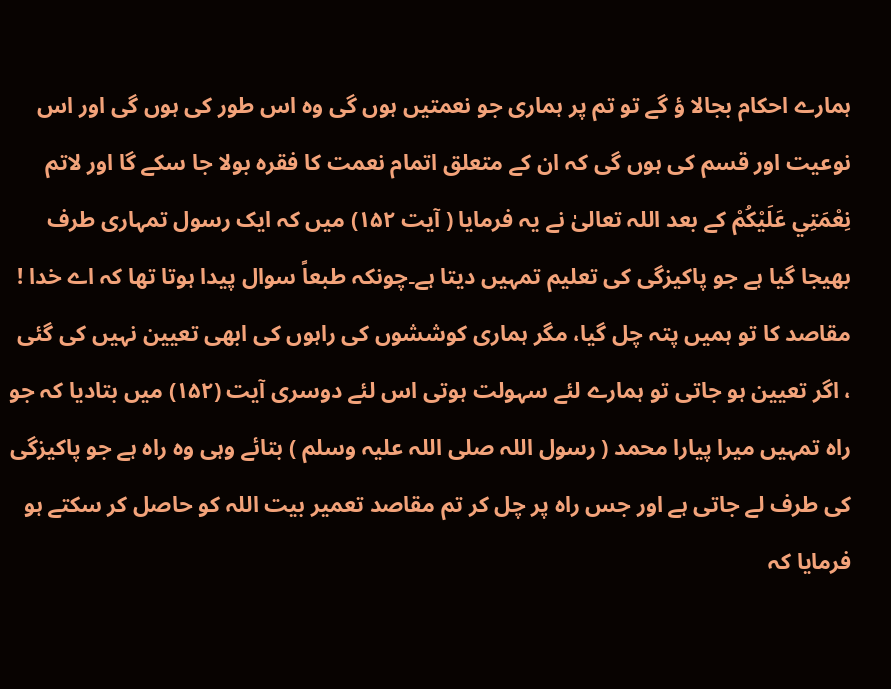ہمارے احکام بجالا ؤ گے تو تم پر ہماری جو نعمتیں ہوں گی وہ اس طور کی ہوں گی اور اس نوعیت اور قسم کی ہوں گی کہ ان کے متعلق اتمام نعمت کا فقرہ بولا جا سکے گا اور لاتم نِعْمَتِي عَلَيْكُمْ کے بعد اللہ تعالیٰ نے یہ فرمایا ( آیت ۱۵۲) میں کہ ایک رسول تمہاری طرف بھیجا گیا ہے جو پاکیزگی کی تعلیم تمہیں دیتا ہے۔چونکہ طبعاً سوال پیدا ہوتا تھا کہ اے خدا ! مقاصد کا تو ہمیں پتہ چل گیا، مگر ہماری کوششوں کی راہوں کی ابھی تعیین نہیں کی گئی ، اگر تعیین ہو جاتی تو ہمارے لئے سہولت ہوتی اس لئے دوسری آیت (۱۵۲) میں بتادیا کہ جو راہ تمہیں میرا پیارا محمد ( رسول اللہ صلی اللہ علیہ وسلم ) بتائے وہی وہ راہ ہے جو پاکیزگی کی طرف لے جاتی ہے اور جس راہ پر چل کر تم مقاصد تعمیر بیت اللہ کو حاصل کر سکتے ہو فرمایا کہ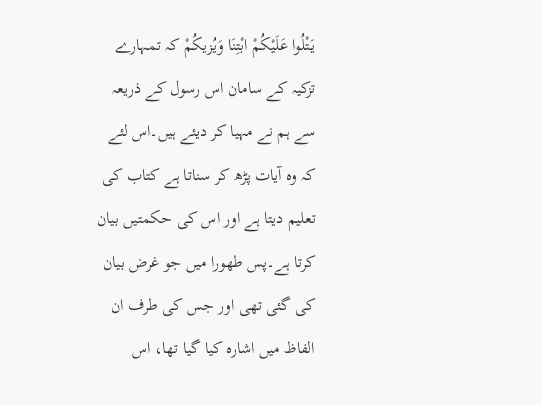يَتْلُوا عَلَيْكُمْ ابْتِنَا وَيُزيكُمْ کہ تمہارے تزکیہ کے سامان اس رسول کے ذریعہ سے ہم نے مہیا کر دیئے ہیں۔اس لئے کہ وہ آیات پڑھ کر سناتا ہے کتاب کی تعلیم دیتا ہے اور اس کی حکمتیں بیان کرتا ہے۔پس طھورا میں جو غرض بیان کی گئی تھی اور جس کی طرف ان الفاظ میں اشارہ کیا گیا تھا، اس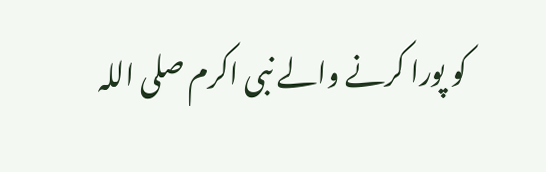کو پورا کرنے والے نبی اکرم صلی اللہ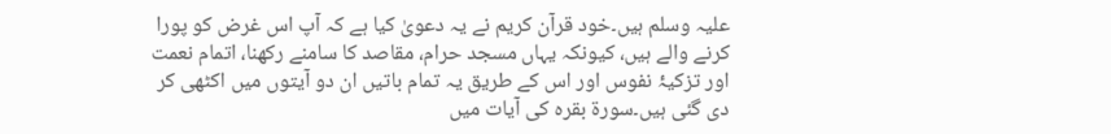علیہ وسلم ہیں۔خود قرآن کریم نے یہ دعویٰ کیا ہے کہ آپ اس غرض کو پورا کرنے والے ہیں، کیونکہ یہاں مسجد حرام، مقاصد کا سامنے رکھنا، اتمام نعمت اور تزکیۂ نفوس اور اس کے طریق یہ تمام باتیں ان دو آیتوں میں اکٹھی کر دی گئی ہیں۔سورۃ بقرہ کی آیات میں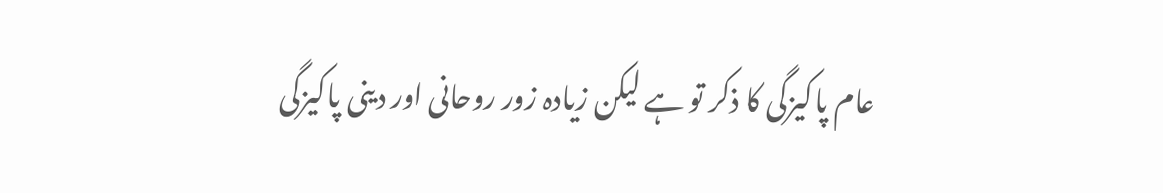عام پاکیزگی کا ذکر تو ہے لیکن زیادہ زور روحانی اور دینی پاکیزگی